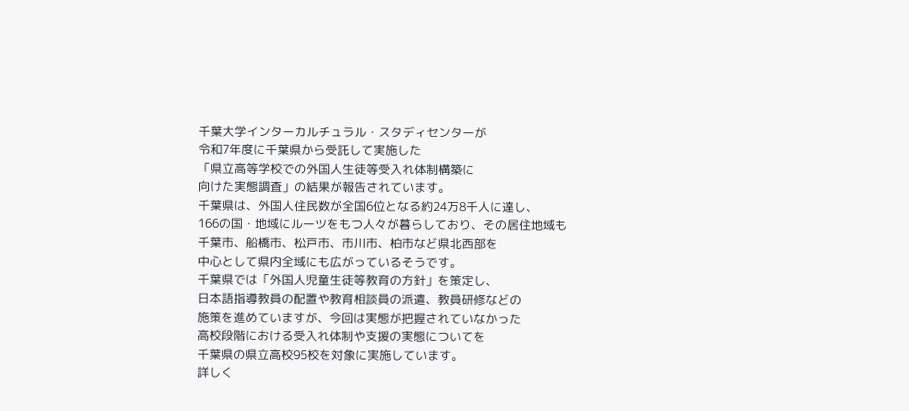千葉大学インターカルチュラル・スタディセンターが
令和7年度に千葉県から受託して実施した
「県立高等学校での外国人生徒等受入れ体制構築に
向けた実態調査」の結果が報告されています。
千葉県は、外国人住民数が全国6位となる約24万8千人に達し、
166の国・地域にルーツをもつ人々が暮らしており、その居住地域も
千葉市、船橋市、松戸市、市川市、柏市など県北西部を
中心として県内全域にも広がっているそうです。
千葉県では「外国人児童生徒等教育の方針」を策定し、
日本語指導教員の配置や教育相談員の派遣、教員研修などの
施策を進めていますが、今回は実態が把握されていなかった
高校段階における受入れ体制や支援の実態についてを
千葉県の県立高校95校を対象に実施しています。
詳しく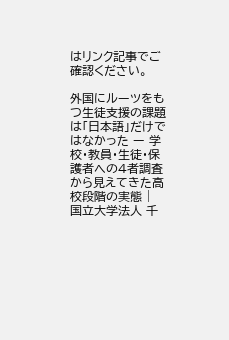はリンク記事でご確認ください。

外国にルーツをもつ生徒支援の課題は「日本語」だけではなかった ー 学校・教員・生徒・保護者への4者調査から見えてきた高校段階の実態 | 国立大学法人 千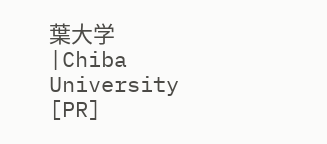葉大学|Chiba University
[PR]